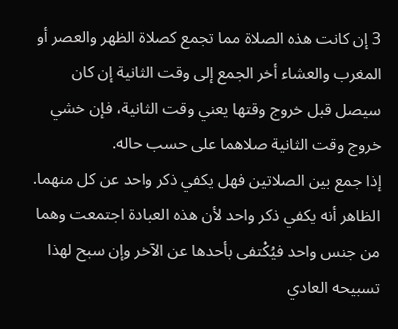3 إن كانت هذه الصلاة مما تجمع كصلاة الظهر والعصر أو المغرب والعشاء أخر الجمع إلى وقت الثانية إن كان سيصل قبل خروج وقتها يعني وقت الثانية، فإن خشي خروج وقت الثانية صلاهما على حسب حاله.
إذا جمع بين الصلاتين فهل يكفي ذكر واحد عن كل منهما.
الظاهر أنه يكفي ذكر واحد لأن هذه العبادة اجتمعت وهما من جنس واحد فيُكْتفى بأحدها عن الآخر وإن سبح لهذا تسبيحه العادي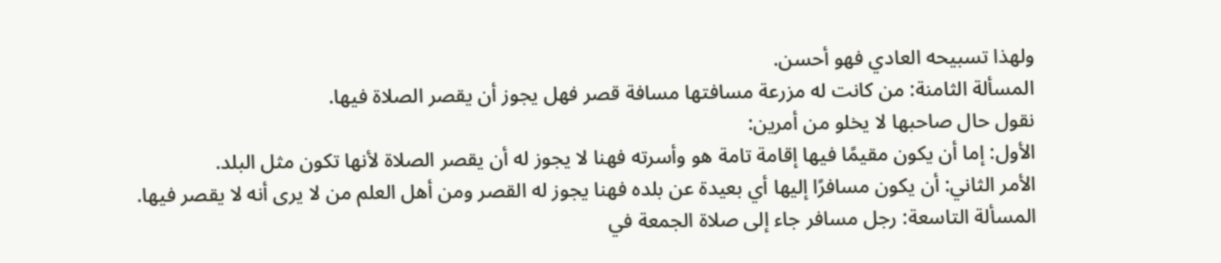ولهذا تسبيحه العادي فهو أحسن.
المسألة الثامنة: من كانت له مزرعة مسافتها مسافة قصر فهل يجوز أن يقصر الصلاة فيها.
نقول حال صاحبها لا يخلو من أمرين:
الأول: إما أن يكون مقيمًا فيها إقامة تامة هو وأسرته فهنا لا يجوز له أن يقصر الصلاة لأنها تكون مثل البلد.
الأمر الثاني: أن يكون مسافرًا إليها أي بعيدة عن بلده فهنا يجوز له القصر ومن أهل العلم من لا يرى أنه لا يقصر فيها.
المسألة التاسعة: رجل مسافر جاء إلى صلاة الجمعة في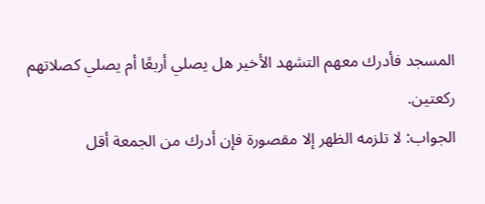المسجد فأدرك معهم التشهد الأخير هل يصلي أربعًا أم يصلي كصلاتهم ركعتين.
الجواب: لا تلزمه الظهر إلا مقصورة فإن أدرك من الجمعة أقل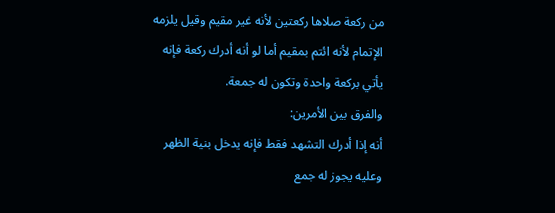من ركعة صلاها ركعتين لأنه غير مقيم وقيل يلزمه الإتمام لأنه ائتم بمقيم أما لو أنه أدرك ركعة فإنه يأتي بركعة واحدة وتكون له جمعة.
والفرق بين الأمرين:
أنه إذا أدرك التشهد فقط فإنه يدخل بنية الظهر وعليه يجوز له جمع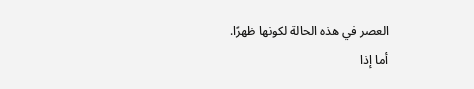العصر في هذه الحالة لكونها ظهرًا.
أما إذا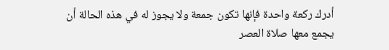أدرك ركعة واحدة فإنها تكون جمعة ولا يجوز له في هذه الحالة أن يجمع معها صلاة العصر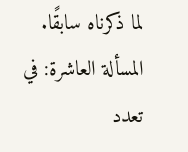لما ذكرناه سابقًا.
المسألة العاشرة: في تعدد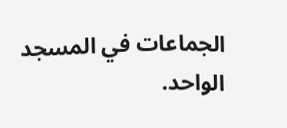الجماعات في المسجد الواحد.